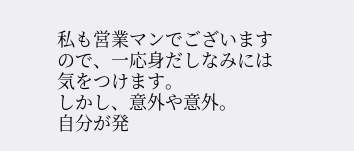私も営業マンでございますので、一応身だしなみには気をつけます。
しかし、意外や意外。
自分が発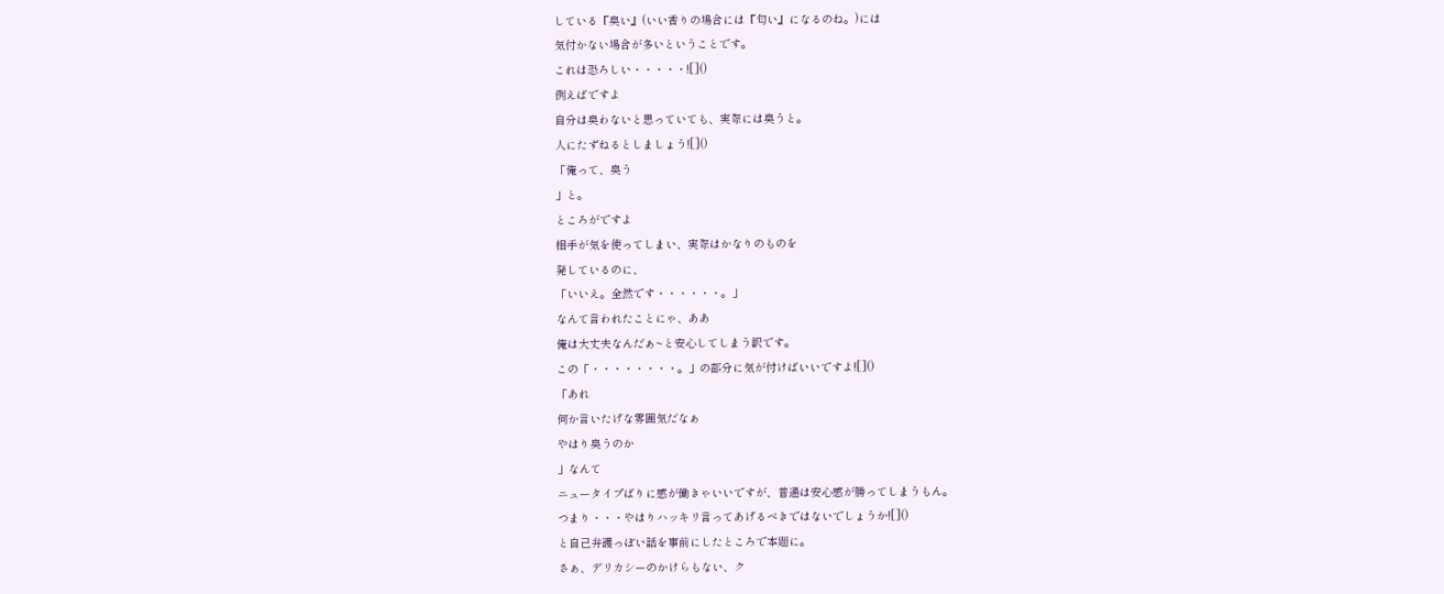している『臭い』(いい香りの場合には『匂い』になるのね。)には
気付かない場合が多いということです。
これは恐ろしい・・・・・![]()
例えばですよ
自分は臭わないと思っていても、実際には臭うと。
人にたずねるとしましょう![]()
「俺って、臭う
」と。
ところがですよ
相手が気を使ってしまい、実際はかなりのものを
発しているのに、
「いいえ。全然です・・・・・・。」
なんて言われたことにゃ、ああ
俺は大丈夫なんだぁ~と安心してしまう訳です。
この「・・・・・・・・。」の部分に気が付けばいいですよ![]()
「あれ
何か言いたげな雰囲気だなぁ
やはり臭うのか
」なんて
ニュータイプばりに感が働きゃいいですが、普通は安心感が勝ってしまうもん。
つまり・・・やはりハッキリ言ってあげるべきではないでしょうか![]()
と自己弁護っぽい話を事前にしたところで本題に。
さぁ、デリカシーのかけらもない、ク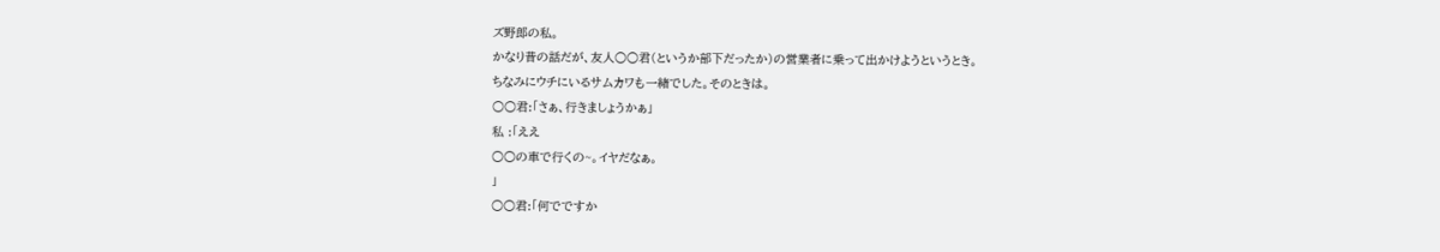ズ野郎の私。
かなり昔の話だが、友人○○君(というか部下だったか)の営業者に乗って出かけようというとき。
ちなみにウチにいるサムカワも一緒でした。そのときは。
○○君:「さぁ、行きましょうかぁ」
私 :「ええ
○○の車で行くの~。イヤだなぁ。
」
○○君:「何でですか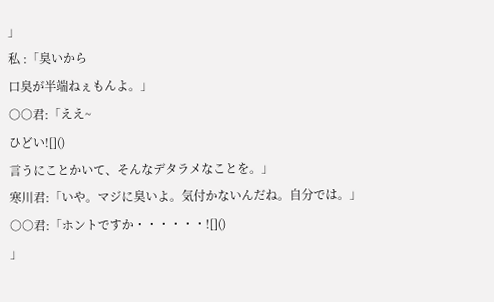」
私 :「臭いから
口臭が半端ねぇもんよ。」
○○君:「ええ~
ひどい![]()
言うにことかいて、そんなデタラメなことを。」
寒川君:「いや。マジに臭いよ。気付かないんだね。自分では。」
○○君:「ホントですか・・・・・・![]()
」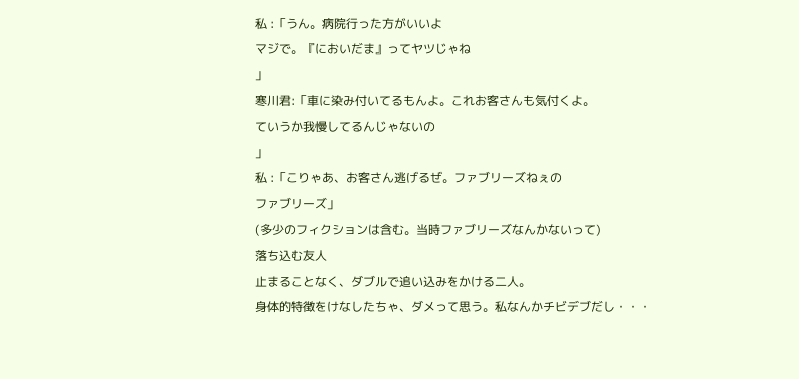私 :「うん。病院行った方がいいよ
マジで。『においだま』ってヤツじゃね
」
寒川君:「車に染み付いてるもんよ。これお客さんも気付くよ。
ていうか我慢してるんじゃないの
」
私 :「こりゃあ、お客さん逃げるぜ。ファブリーズねぇの
ファブリーズ」
(多少のフィクションは含む。当時ファブリーズなんかないって)
落ち込む友人
止まることなく、ダブルで追い込みをかける二人。
身体的特徴をけなしたちゃ、ダメって思う。私なんかチビデブだし・・・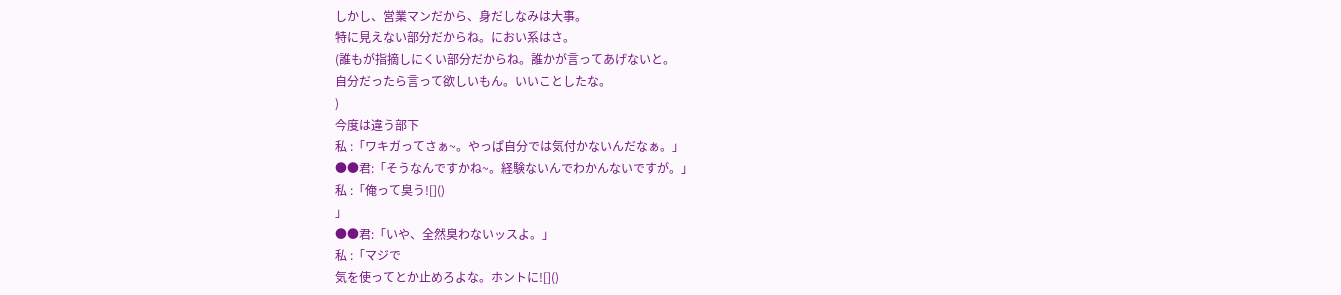しかし、営業マンだから、身だしなみは大事。
特に見えない部分だからね。におい系はさ。
(誰もが指摘しにくい部分だからね。誰かが言ってあげないと。
自分だったら言って欲しいもん。いいことしたな。
)
今度は違う部下
私 :「ワキガってさぁ~。やっぱ自分では気付かないんだなぁ。」
●●君:「そうなんですかね~。経験ないんでわかんないですが。」
私 :「俺って臭う![]()
」
●●君:「いや、全然臭わないッスよ。」
私 :「マジで
気を使ってとか止めろよな。ホントに![]()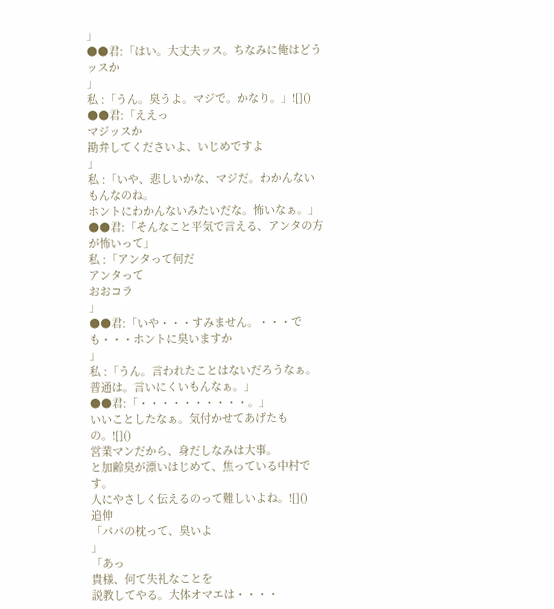」
●●君:「はい。大丈夫ッス。ちなみに俺はどうッスか
」
私 :「うん。臭うよ。マジで。かなり。」![]()
●●君:「ええっ
マジッスか
勘弁してくださいよ、いじめですよ
」
私 :「いや、悲しいかな、マジだ。わかんないもんなのね。
ホントにわかんないみたいだな。怖いなぁ。」
●●君:「そんなこと平気で言える、アンタの方が怖いって」
私 :「アンタって何だ
アンタって
おおコラ
」
●●君:「いや・・・すみません。・・・でも・・・ホントに臭いますか
」
私 :「うん。言われたことはないだろうなぁ。普通は。言いにくいもんなぁ。」
●●君:「・・・・・・・・・・。」
いいことしたなぁ。気付かせてあげたもの。![]()
営業マンだから、身だしなみは大事。
と加齢臭が漂いはじめて、焦っている中村です。
人にやさしく伝えるのって難しいよね。![]()
追伸
「パパの枕って、臭いよ
」
「あっ
貴様、何て失礼なことを
説教してやる。大体オマエは・・・・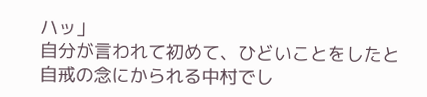ハッ」
自分が言われて初めて、ひどいことをしたと
自戒の念にかられる中村でし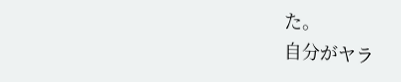た。
自分がヤラ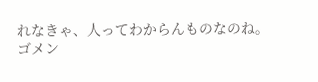れなきゃ、人ってわからんものなのね。
ゴメン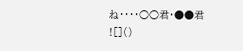ね・・・・○○君・●●君 ![]()